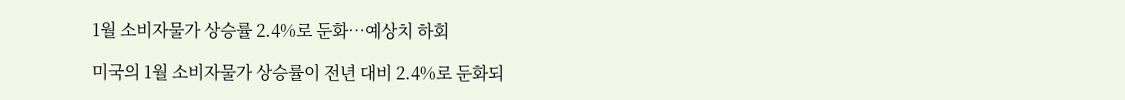1월 소비자물가 상승률 2.4%로 둔화…예상치 하회

미국의 1월 소비자물가 상승률이 전년 대비 2.4%로 둔화되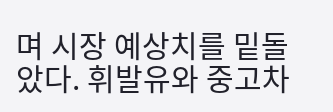며 시장 예상치를 밑돌았다. 휘발유와 중고차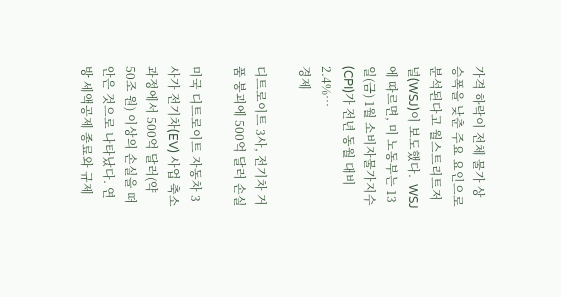가격 하락이 전체 물가 상승폭을 낮춘 주요 요인으로 분석된다고 월스트리트저널(WSJ)이 보도했다.  WSJ에 따르면, 미 노동부는 13일(금) 1월 소비자물가지수(CPI)가 전년 동월 대비 2.4%…
경제

디트로이트 3사, 전기차 거품 붕괴에 500억 달러 손실

미국 디트로이트 자동차 3사가 전기차(EV) 사업 축소 과정에서 500억 달러(약 50조 원) 이상의 손실을 떠안은 것으로 나타났다. 연방 세액공제 종료와 규제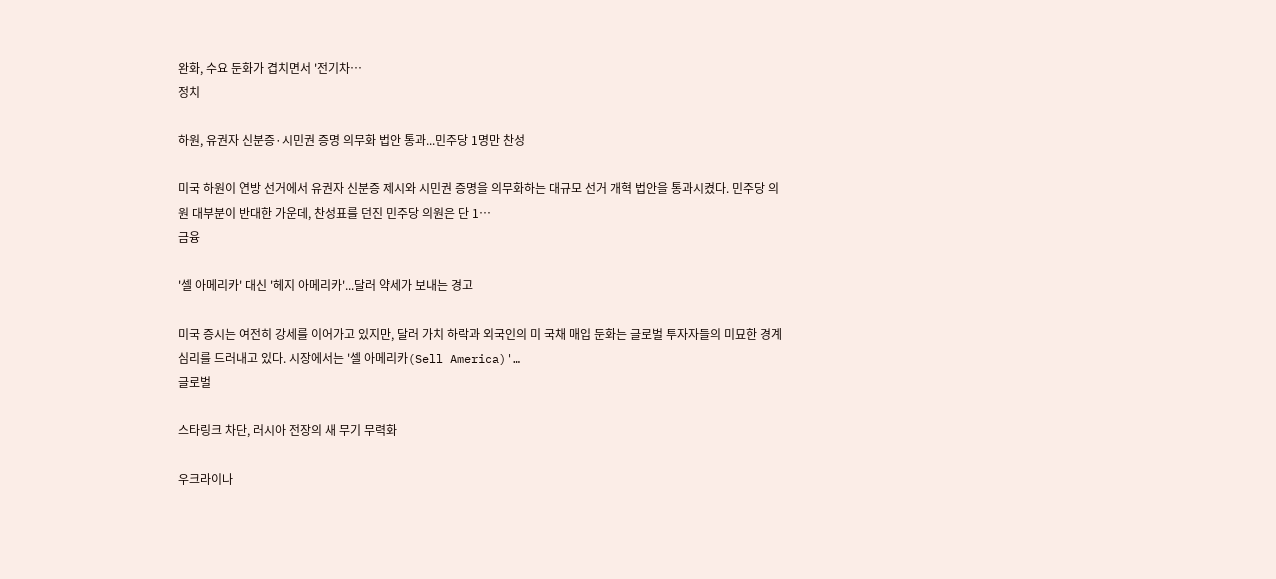완화, 수요 둔화가 겹치면서 '전기차…
정치

하원, 유권자 신분증·시민권 증명 의무화 법안 통과...민주당 1명만 찬성

미국 하원이 연방 선거에서 유권자 신분증 제시와 시민권 증명을 의무화하는 대규모 선거 개혁 법안을 통과시켰다. 민주당 의원 대부분이 반대한 가운데, 찬성표를 던진 민주당 의원은 단 1…
금융

'셀 아메리카' 대신 '헤지 아메리카'...달러 약세가 보내는 경고

미국 증시는 여전히 강세를 이어가고 있지만, 달러 가치 하락과 외국인의 미 국채 매입 둔화는 글로벌 투자자들의 미묘한 경계 심리를 드러내고 있다. 시장에서는 '셀 아메리카(Sell America)'…
글로벌

스타링크 차단, 러시아 전장의 새 무기 무력화

우크라이나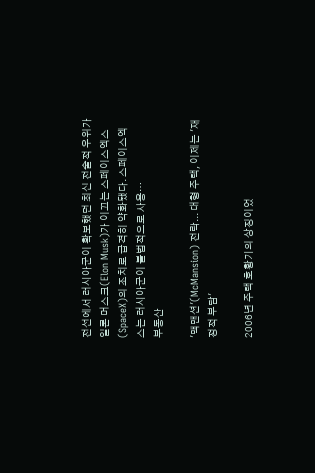전선에서 러시아군이 확보했던 최신 전술적 우위가 일론 머스크(Elon Musk)가 이끄는 스페이스엑스(SpaceX)의 조치로 급격히 약화됐다. 스페이스엑스는 러시아군이 불법적으로 사용…
부동산

'맥맨션'(McMansion) 전락... 대형 주택, 이제는 '재정적 부담'

2006년 주택 호황기의 상징이었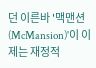던 이른바 '맥맨션(McMansion)'이 이제는 재정적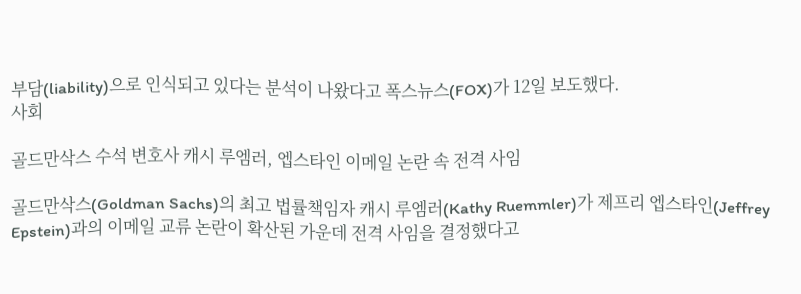부담(liability)으로 인식되고 있다는 분석이 나왔다고 폭스뉴스(FOX)가 12일 보도했다.
사회

골드만삭스 수석 변호사 캐시 루엠러, 엡스타인 이메일 논란 속 전격 사임

골드만삭스(Goldman Sachs)의 최고 법률책임자 캐시 루엠러(Kathy Ruemmler)가 제프리 엡스타인(Jeffrey Epstein)과의 이메일 교류 논란이 확산된 가운데 전격 사임을 결정했다고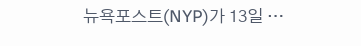뉴욕포스트(NYP)가 13일 …